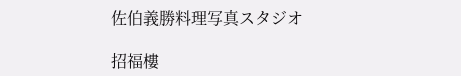佐伯義勝料理写真スタジオ

招福樓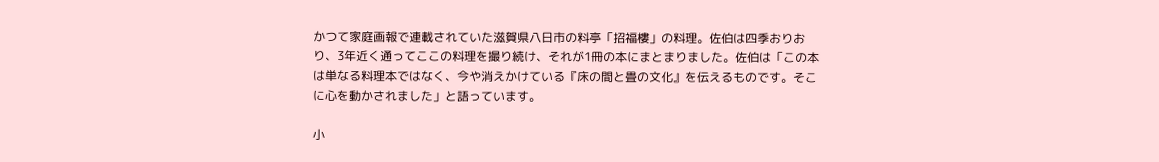かつて家庭画報で連載されていた滋賀県八日市の料亭「招福樓」の料理。佐伯は四季おりおり、3年近く通ってここの料理を撮り続け、それが1冊の本にまとまりました。佐伯は「この本は単なる料理本ではなく、今や消えかけている『床の間と畳の文化』を伝えるものです。そこに心を動かされました」と語っています。

小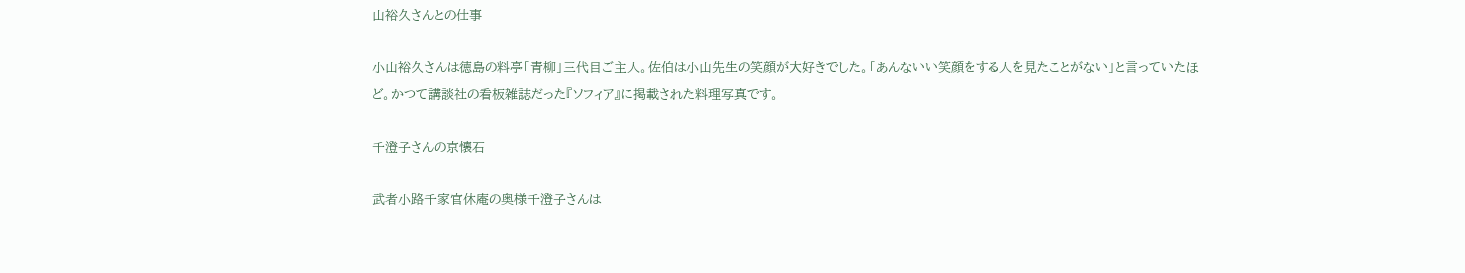山裕久さんとの仕事

小山裕久さんは徳島の料亭「青柳」三代目ご主人。佐伯は小山先生の笑顔が大好きでした。「あんないい笑顔をする人を見たことがない」と言っていたほど。かつて講談社の看板雑誌だった『ソフィア』に掲載された料理写真です。

千澄子さんの京懐石

武者小路千家官休庵の奥様千澄子さんは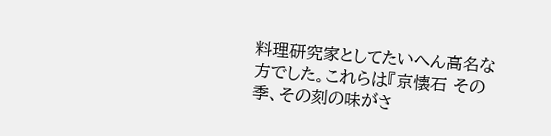料理研究家としてたいへん高名な方でした。これらは『京懐石 その季、その刻の味がさ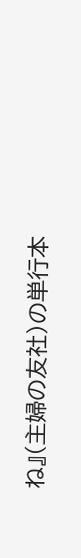ね』(主婦の友社)の単行本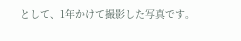として、1年かけて撮影した写真です。